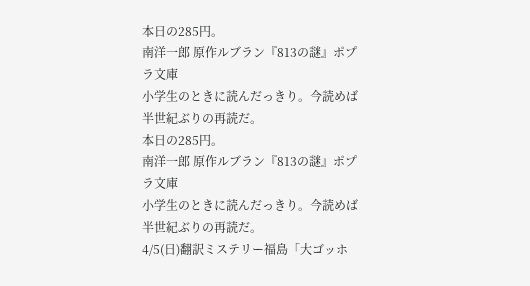本日の285円。
南洋一郎 原作ルブラン『813の謎』ポプラ文庫
小学生のときに読んだっきり。今読めば半世紀ぶりの再読だ。
本日の285円。
南洋一郎 原作ルブラン『813の謎』ポプラ文庫
小学生のときに読んだっきり。今読めば半世紀ぶりの再読だ。
4/5(日)翻訳ミステリー福島「大ゴッホ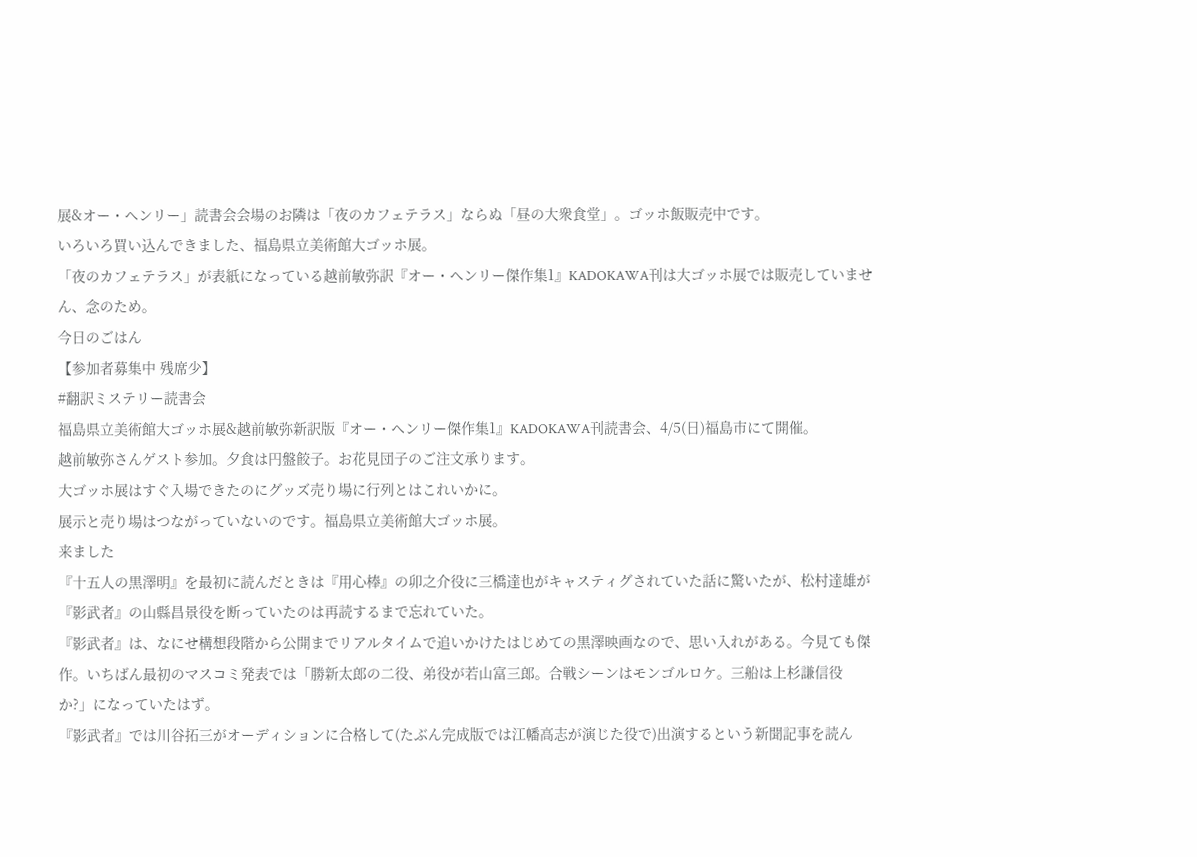展&オー・ヘンリー」読書会会場のお隣は「夜のカフェテラス」ならぬ「昼の大衆食堂」。ゴッホ飯販売中です。
いろいろ買い込んできました、福島県立美術館大ゴッホ展。
「夜のカフェテラス」が表紙になっている越前敏弥訳『オー・ヘンリー傑作集1』KADOKAWA刊は大ゴッホ展では販売していません、念のため。
今日のごはん
【参加者募集中 残席少】
#翻訳ミステリー読書会
福島県立美術館大ゴッホ展&越前敏弥新訳版『オー・ヘンリー傑作集1』KADOKAWA刊読書会、4/5(日)福島市にて開催。
越前敏弥さんゲスト参加。夕食は円盤餃子。お花見団子のご注文承ります。
大ゴッホ展はすぐ入場できたのにグッズ売り場に行列とはこれいかに。
展示と売り場はつながっていないのです。福島県立美術館大ゴッホ展。
来ました
『十五人の黒澤明』を最初に読んだときは『用心棒』の卯之介役に三橋達也がキャスティグされていた話に驚いたが、松村達雄が『影武者』の山縣昌景役を断っていたのは再読するまで忘れていた。
『影武者』は、なにせ構想段階から公開までリアルタイムで追いかけたはじめての黒澤映画なので、思い入れがある。今見ても傑作。いちばん最初のマスコミ発表では「勝新太郎の二役、弟役が若山富三郎。合戦シーンはモンゴルロケ。三船は上杉謙信役か?」になっていたはず。
『影武者』では川谷拓三がオーディションに合格して(たぶん完成版では江幡高志が演じた役で)出演するという新聞記事を読ん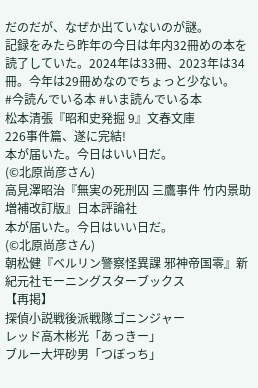だのだが、なぜか出ていないのが謎。
記録をみたら昨年の今日は年内32冊めの本を読了していた。2024年は33冊、2023年は34冊。今年は29冊めなのでちょっと少ない。
#今読んでいる本 #いま読んでいる本
松本清張『昭和史発掘 9』文春文庫
226事件篇、遂に完結!
本が届いた。今日はいい日だ。
(©北原尚彦さん)
高見澤昭治『無実の死刑囚 三鷹事件 竹内景助 増補改訂版』日本評論社
本が届いた。今日はいい日だ。
(©北原尚彦さん)
朝松健『ベルリン警察怪異課 邪神帝国零』新紀元社モーニングスターブックス
【再掲】
探偵小説戦後派戦隊ゴニンジャー
レッド高木彬光「あっきー」
ブルー大坪砂男「つぼっち」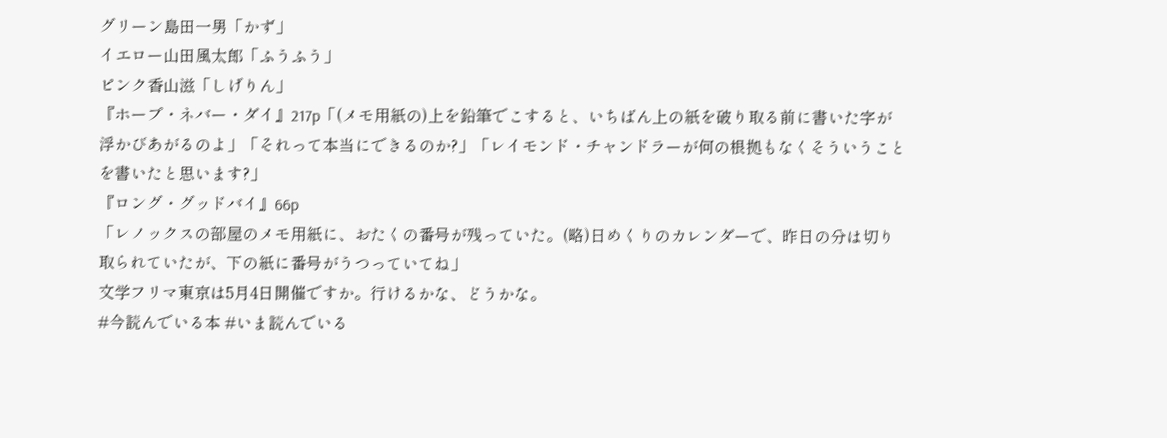グリーン島田一男「かず」
イエロー山田風太郎「ふうふう」
ピンク香山滋「しげりん」
『ホープ・ネバー・ダイ』217p「(メモ用紙の)上を鉛筆でこすると、いちばん上の紙を破り取る前に書いた字が浮かびあがるのよ」「それって本当にできるのか?」「レイモンド・チャンドラーが何の根拠もなくそういうことを書いたと思います?」
『ロング・グッドバイ』66p
「レノックスの部屋のメモ用紙に、おたくの番号が残っていた。(略)日めくりのカレンダーで、昨日の分は切り取られていたが、下の紙に番号がうつっていてね」
文学フリマ東京は5月4日開催ですか。行けるかな、どうかな。
#今読んでいる本 #いま読んでいる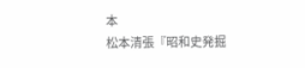本
松本清張『昭和史発掘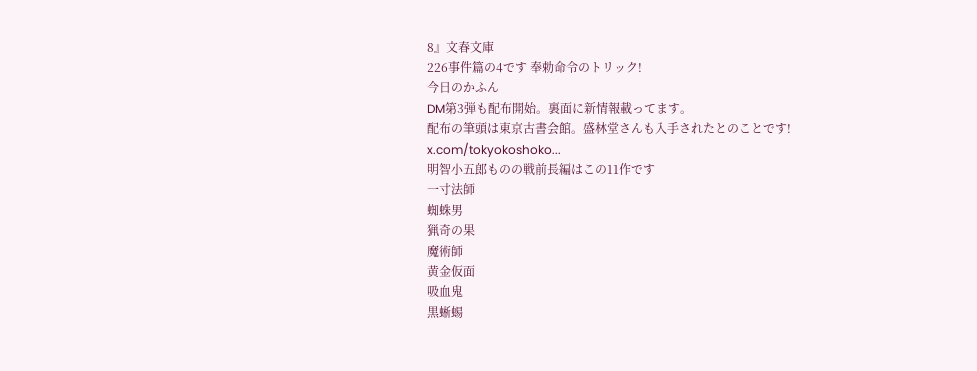8』文春文庫
226事件篇の4です 奉勅命令のトリック!
今日のかふん
DM第3弾も配布開始。裏面に新情報載ってます。
配布の筆頭は東京古書会館。盛林堂さんも入手されたとのことです!
x.com/tokyokoshoko...
明智小五郎ものの戦前長編はこの11作です
一寸法師
蜘蛛男
猟奇の果
魔術師
黄金仮面
吸血鬼
黒蜥蜴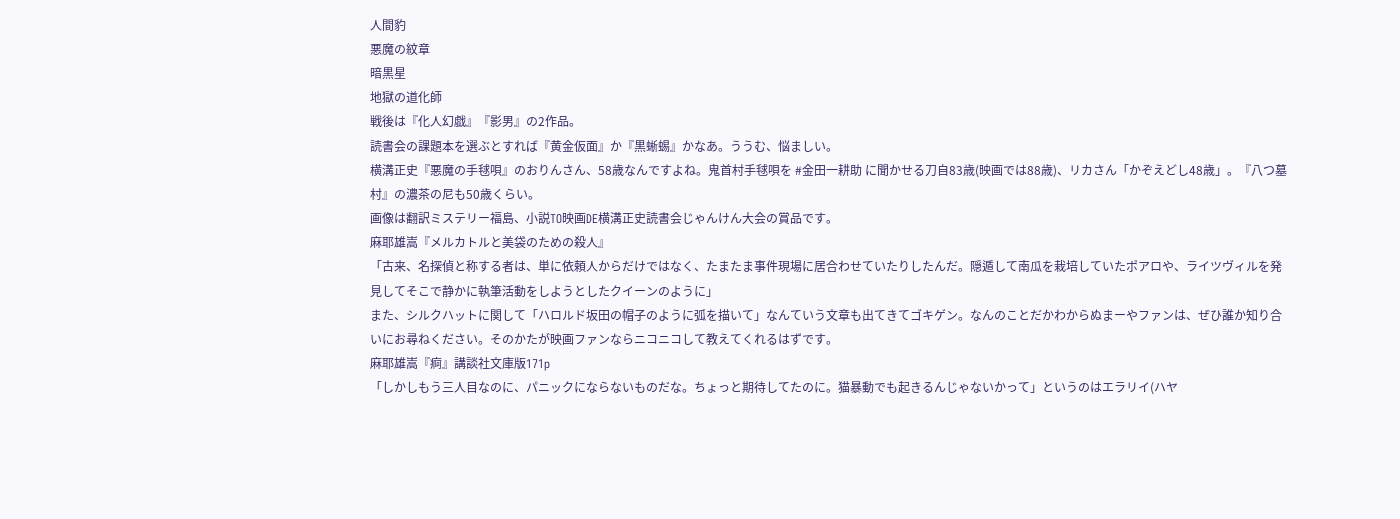人間豹
悪魔の紋章
暗黒星
地獄の道化師
戦後は『化人幻戯』『影男』の2作品。
読書会の課題本を選ぶとすれば『黄金仮面』か『黒蜥蜴』かなあ。ううむ、悩ましい。
横溝正史『悪魔の手毬唄』のおりんさん、58歳なんですよね。鬼首村手毬唄を #金田一耕助 に聞かせる刀自83歳(映画では88歳)、リカさん「かぞえどし48歳」。『八つ墓村』の濃茶の尼も50歳くらい。
画像は翻訳ミステリー福島、小説TO映画DE横溝正史読書会じゃんけん大会の賞品です。
麻耶雄嵩『メルカトルと美袋のための殺人』
「古来、名探偵と称する者は、単に依頼人からだけではなく、たまたま事件現場に居合わせていたりしたんだ。隠遁して南瓜を栽培していたポアロや、ライツヴィルを発見してそこで静かに執筆活動をしようとしたクイーンのように」
また、シルクハットに関して「ハロルド坂田の帽子のように弧を描いて」なんていう文章も出てきてゴキゲン。なんのことだかわからぬまーやファンは、ぜひ誰か知り合いにお尋ねください。そのかたが映画ファンならニコニコして教えてくれるはずです。
麻耶雄嵩『痾』講談社文庫版171p
「しかしもう三人目なのに、パニックにならないものだな。ちょっと期待してたのに。猫暴動でも起きるんじゃないかって」というのはエラリイ(ハヤ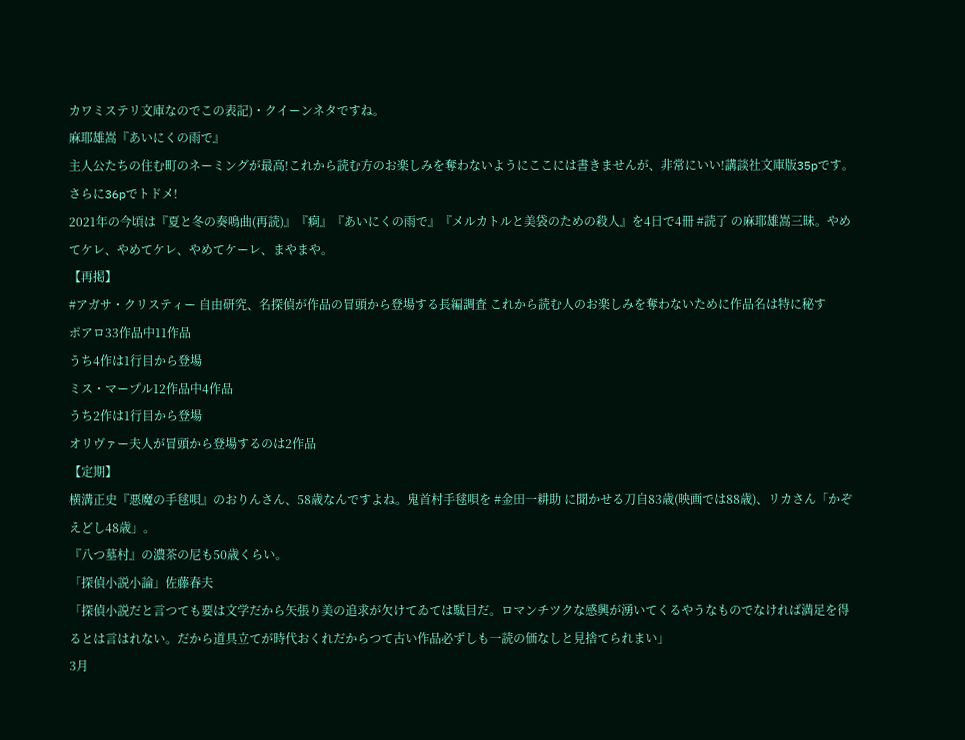カワミステリ文庫なのでこの表記)・クイーンネタですね。
麻耶雄嵩『あいにくの雨で』
主人公たちの住む町のネーミングが最高!これから読む方のお楽しみを奪わないようにここには書きませんが、非常にいい!講談社文庫版35pです。さらに36pでトドメ!
2021年の今頃は『夏と冬の奏鳴曲(再読)』『痾』『あいにくの雨で』『メルカトルと美袋のための殺人』を4日で4冊 #読了 の麻耶雄嵩三昧。やめてケレ、やめてケレ、やめてケーレ、まやまや。
【再掲】
#アガサ・クリスティー 自由研究、名探偵が作品の冒頭から登場する長編調査 これから読む人のお楽しみを奪わないために作品名は特に秘す
ポアロ33作品中11作品
うち4作は1行目から登場
ミス・マープル12作品中4作品
うち2作は1行目から登場
オリヴァー夫人が冒頭から登場するのは2作品
【定期】
横溝正史『悪魔の手毬唄』のおりんさん、58歳なんですよね。鬼首村手毬唄を #金田一耕助 に聞かせる刀自83歳(映画では88歳)、リカさん「かぞえどし48歳」。
『八つ墓村』の濃茶の尼も50歳くらい。
「探偵小説小論」佐藤春夫
「探偵小説だと言つても要は文学だから矢張り美の追求が欠けてゐては駄目だ。ロマンチツクな感興が湧いてくるやうなものでなければ満足を得るとは言はれない。だから道具立てが時代おくれだからつて古い作品必ずしも一読の価なしと見捨てられまい」
3月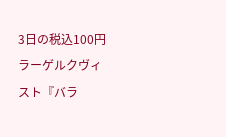3日の税込100円
ラーゲルクヴィスト『バラ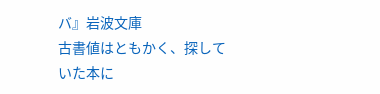バ』岩波文庫
古書値はともかく、探していた本に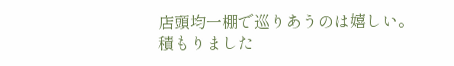店頭均一棚で巡りあうのは嬉しい。
積もりました